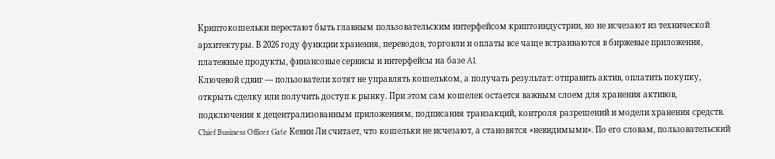Криптокошельки перестают быть главным пользовательским интерфейсом криптоиндустрии, но не исчезают из технической архитектуры. В 2026 году функции хранения, переводов, торговли и оплаты все чаще встраиваются в биржевые приложения, платежные продукты, финансовые сервисы и интерфейсы на базе AI.
Ключевой сдвиг — пользователи хотят не управлять кошельком, а получать результат: отправить актив, оплатить покупку, открыть сделку или получить доступ к рынку. При этом сам кошелек остается важным слоем для хранения активов, подключения к децентрализованным приложениям, подписания транзакций, контроля разрешений и модели хранения средств.
Chief Business Officer Gate Кевин Ли считает, что кошельки не исчезают, а становятся «невидимыми». По его словам, пользовательский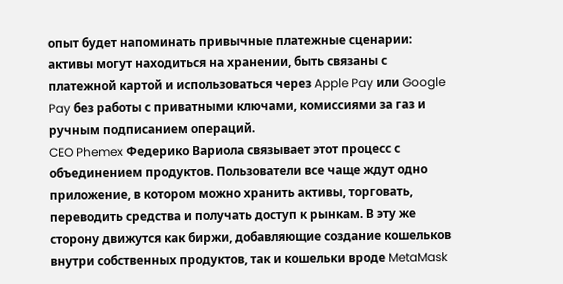опыт будет напоминать привычные платежные сценарии: активы могут находиться на хранении, быть связаны с платежной картой и использоваться через Apple Pay или Google Pay без работы с приватными ключами, комиссиями за газ и ручным подписанием операций.
CEO Phemex Федерико Вариола связывает этот процесс с объединением продуктов. Пользователи все чаще ждут одно приложение, в котором можно хранить активы, торговать, переводить средства и получать доступ к рынкам. В эту же сторону движутся как биржи, добавляющие создание кошельков внутри собственных продуктов, так и кошельки вроде MetaMask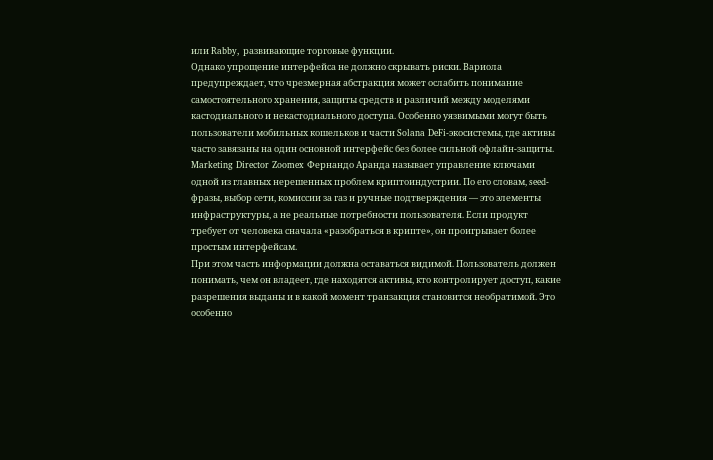или Rabby, развивающие торговые функции.
Однако упрощение интерфейса не должно скрывать риски. Вариола предупреждает, что чрезмерная абстракция может ослабить понимание самостоятельного хранения, защиты средств и различий между моделями кастодиального и некастодиального доступа. Особенно уязвимыми могут быть пользователи мобильных кошельков и части Solana DeFi-экосистемы, где активы часто завязаны на один основной интерфейс без более сильной офлайн-защиты.
Marketing Director Zoomex Фернандо Аранда называет управление ключами одной из главных нерешенных проблем криптоиндустрии. По его словам, seed-фразы, выбор сети, комиссии за газ и ручные подтверждения — это элементы инфраструктуры, а не реальные потребности пользователя. Если продукт требует от человека сначала «разобраться в крипте», он проигрывает более простым интерфейсам.
При этом часть информации должна оставаться видимой. Пользователь должен понимать, чем он владеет, где находятся активы, кто контролирует доступ, какие разрешения выданы и в какой момент транзакция становится необратимой. Это особенно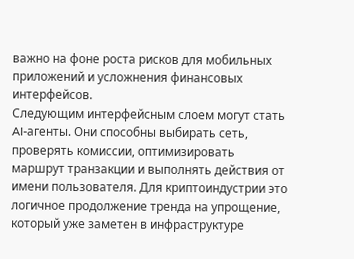важно на фоне роста рисков для мобильных приложений и усложнения финансовых интерфейсов.
Следующим интерфейсным слоем могут стать AI-агенты. Они способны выбирать сеть, проверять комиссии, оптимизировать маршрут транзакции и выполнять действия от имени пользователя. Для криптоиндустрии это логичное продолжение тренда на упрощение, который уже заметен в инфраструктуре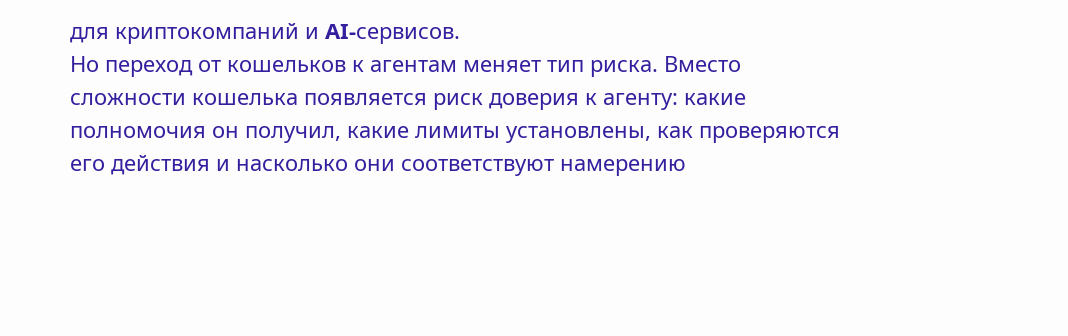для криптокомпаний и AI-сервисов.
Но переход от кошельков к агентам меняет тип риска. Вместо сложности кошелька появляется риск доверия к агенту: какие полномочия он получил, какие лимиты установлены, как проверяются его действия и насколько они соответствуют намерению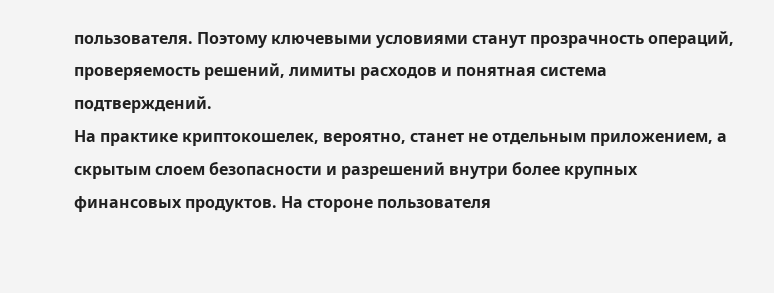пользователя. Поэтому ключевыми условиями станут прозрачность операций, проверяемость решений, лимиты расходов и понятная система подтверждений.
На практике криптокошелек, вероятно, станет не отдельным приложением, а скрытым слоем безопасности и разрешений внутри более крупных финансовых продуктов. На стороне пользователя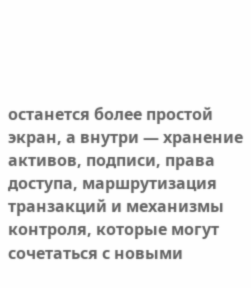останется более простой экран, а внутри — хранение активов, подписи, права доступа, маршрутизация транзакций и механизмы контроля, которые могут сочетаться с новыми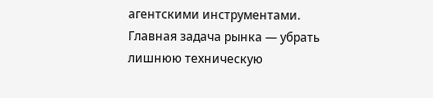агентскими инструментами.
Главная задача рынка — убрать лишнюю техническую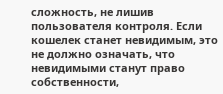сложность, не лишив пользователя контроля. Если кошелек станет невидимым, это не должно означать, что невидимыми станут право собственности,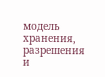модель хранения, разрешения и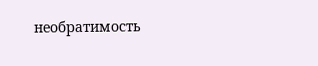необратимость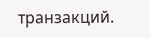транзакций.